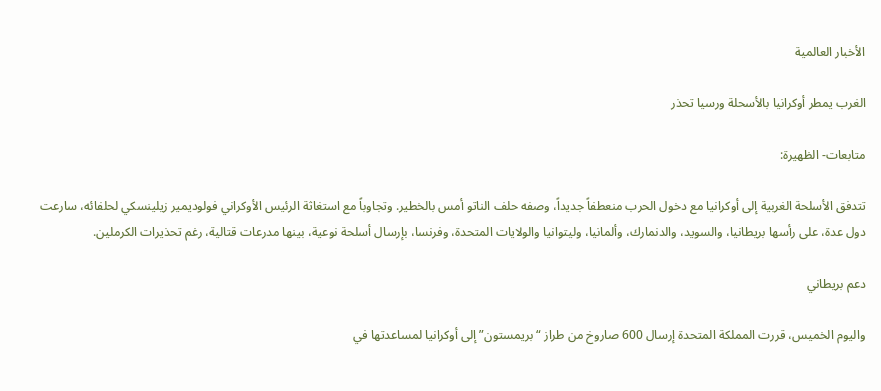الأخبار العالمية

الغرب يمطر أوكرانيا بالأسحلة ورسيا تحذر

متابعات- الظهيرة:

تتدفق الأسلحة الغربية إلى أوكرانيا مع دخول الحرب منعطفاً جديداً، وصفه حلف الناتو أمس بالخطير. وتجاوباً مع استغاثة الرئيس الأوكراني فولوديمير زيلينسكي لحلفائه، سارعت دول عدة، على رأسها بريطانيا، والسويد، والدنمارك، وألمانيا، وليتوانيا والولايات المتحدة، وفرنسا، بإرسال أسلحة نوعية، بينها مدرعات قتالية، رغم تحذيرات الكرملين.

دعم بريطاني

واليوم الخميس، قررت المملكة المتحدة إرسال 600 صاروخ من طراز “بريمستون” إلى أوكرانيا لمساعدتها في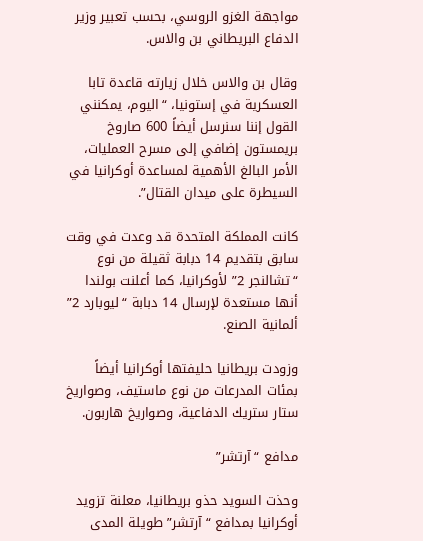مواجهة الغزو الروسي، بحسب تعبير وزير الدفاع البريطاني بن والاس.

وقال بن والاس خلال زيارته قاعدة تابا العسكرية في إستونيا، “اليوم، يمكنني القول إننا سنرسل أيضاً 600 صاروخ بريمستون إضافي إلى مسرح العمليات، الأمر البالغ الأهمية لمساعدة أوكرانيا في السيطرة على ميدان القتال”.

كانت المملكة المتحدة قد وعدت في وقت سابق بتقديم 14 دبابة ثقيلة من نوع “تشالنجر 2” لأوكرانيا، كما أعلنت بولندا أنها مستعدة لإرسال 14 دبابة “ليوبارد 2” ألمانية الصنع.

وزودت بريطانيا حليفتها أوكرانيا أيضاً بمئات المدرعات من نوع ماستيف، وصواريخ ستار ستريك الدفاعية، وصواريخ هاربون.

مدافع “آرتشر”

وحذت السويد حذو بريطانيا، معلنة تزويد أوكرانيا بمدافع “آرتشر” طويلة المدى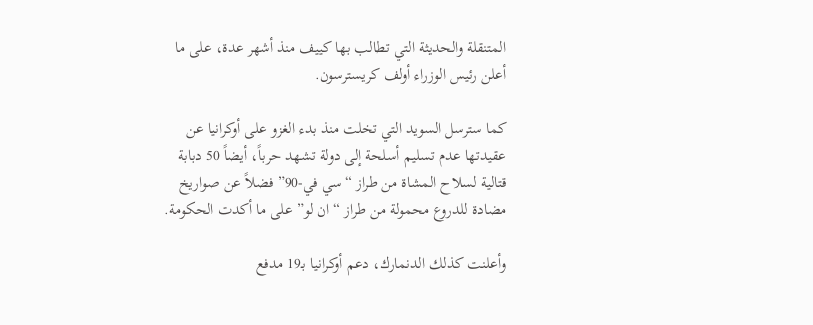المتنقلة والحديثة التي تطالب بها كييف منذ أشهر عدة، على ما أعلن رئيس الوزراء أولف كريسترسون.

كما سترسل السويد التي تخلت منذ بدء الغزو على أوكرانيا عن عقيدتها عدم تسليم أسلحة إلى دولة تشهد حرباً، أيضاً 50 دبابة قتالية لسلاح المشاة من طراز “سي في-90” فضلاً عن صواريخ مضادة للدروع محمولة من طراز “ان لو” على ما أكدت الحكومة.

وأعلنت كذلك الدنمارك، دعم أوكرانيا بـ19 مدفع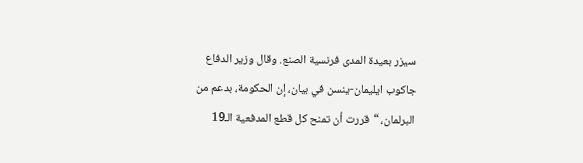سيزر بعيدة المدى فرنسية الصنع. وقال وزير الدفاع جاكوب ايليمان-ينسن في بيان، إن الحكومة، بدعم من البرلمان، “قررت أن تمنح كل قطع المدفعية الـ19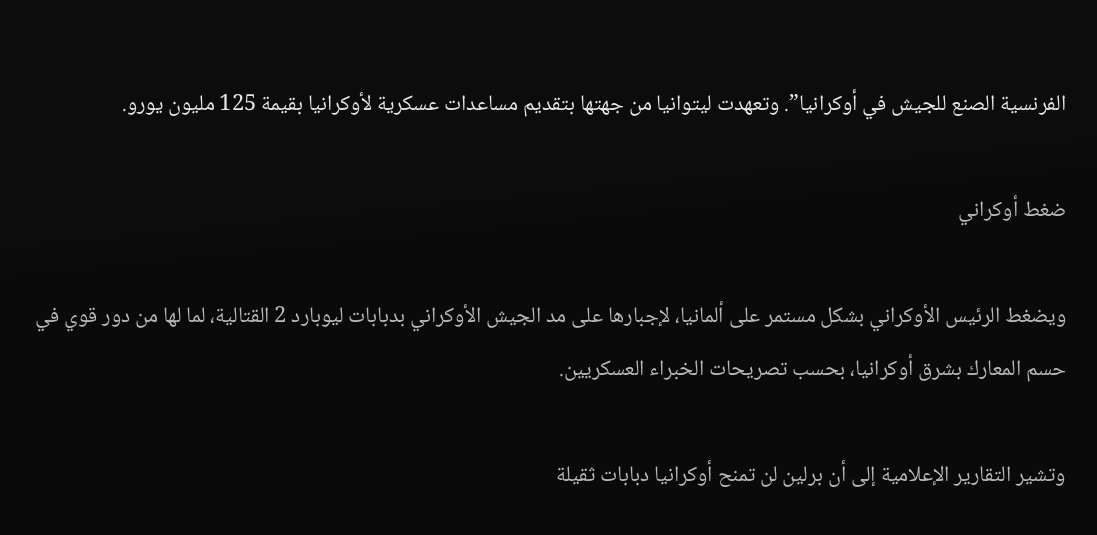الفرنسية الصنع للجيش في أوكرانيا”. وتعهدت ليتوانيا من جهتها بتقديم مساعدات عسكرية لأوكرانيا بقيمة 125 مليون يورو.

ضغط أوكراني

ويضغط الرئيس الأوكراني بشكل مستمر على ألمانيا، لإجبارها على مد الجيش الأوكراني بدبابات ليوبارد 2 القتالية، لما لها من دور قوي في حسم المعارك بشرق أوكرانيا، بحسب تصريحات الخبراء العسكريين.

وتشير التقارير الإعلامية إلى أن برلين لن تمنح أوكرانيا دبابات ثقيلة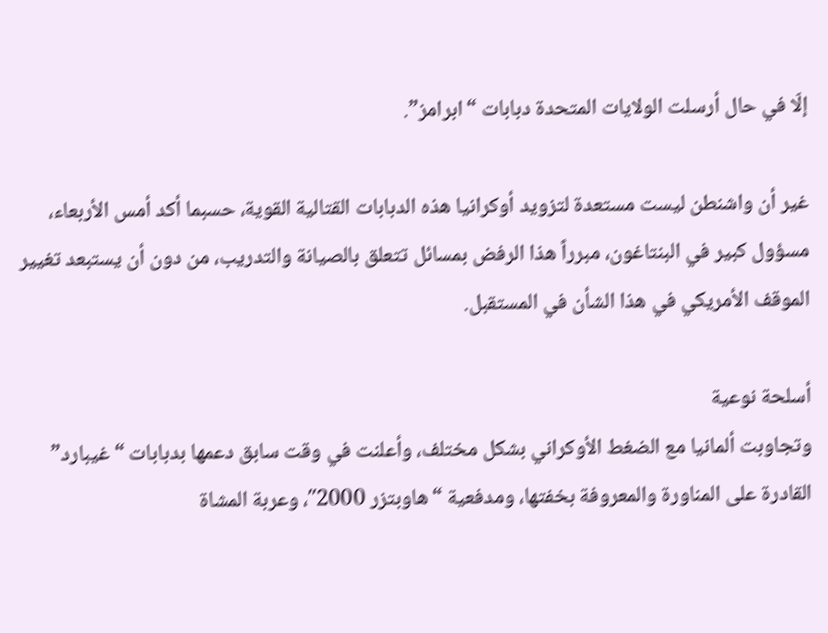إلّا في حال أرسلت الولايات المتحدة دبابات “ابرامز”.

غير أن واشنطن ليست مستعدة لتزويد أوكرانيا هذه الدبابات القتالية القوية، حسبما أكد أمس الأربعاء، مسؤول كبير في البنتاغون، مبرراً هذا الرفض بمسائل تتعلق بالصيانة والتدريب، من دون أن يستبعد تغيير الموقف الأمريكي في هذا الشأن في المستقبل.

أسلحة نوعية
وتجاوبت ألمانيا مع الضغط الأوكراني بشكل مختلف، وأعلنت في وقت سابق دعمها بدبابات “غيبارد” القادرة على المناورة والمعروفة بخفتها، ومدفعية “هاوبتزر 2000″، وعربة المشاة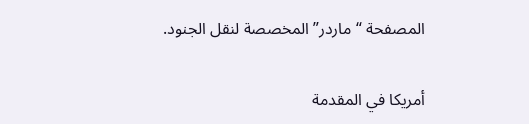المصفحة “ماردر” المخصصة لنقل الجنود.

أمريكا في المقدمة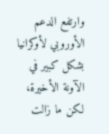وارتفع الدعم الأوروبي لأوكرانيا بشكل كبير في الآونة الأخيرة، لكن ما زالت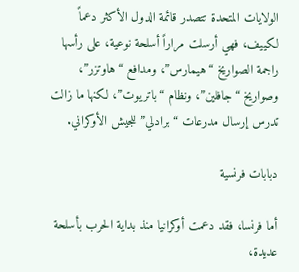الولايات المتحدة تتصدر قائمة الدول الأكثر دعماً لكييف، فهي أرسلت مراراً أسلحة نوعية، على رأسها راجمة الصواريخ “هيمارس”، ومدافع “هاوتزر”، وصواريخ “جافلين”، ونظام “باتريوت”، لكنها ما زالت تدرس إرسال مدرعات “برادلي” للجيش الأوكراني.

دبابات فرنسية

أما فرنسا، فقد دعمت أوكرانيا منذ بداية الحرب بأسلحة عديدة،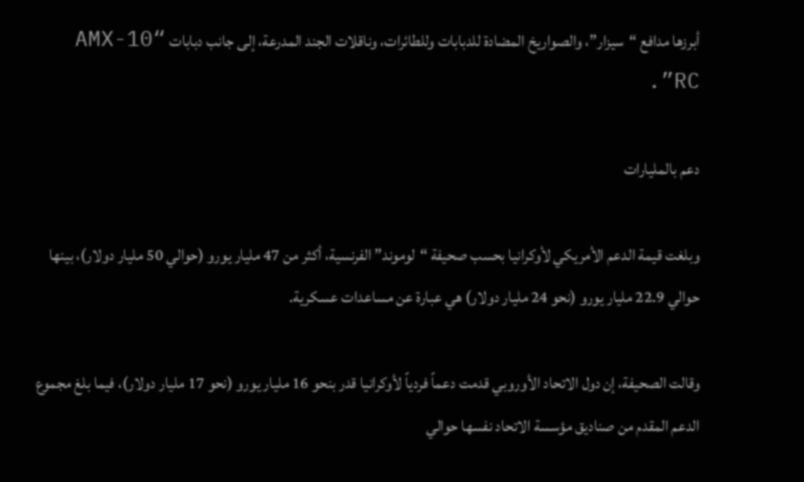أبرزها مدافع “سيزار”، والصواريخ المضادة للدبابات وللطائرات، وناقلات الجند المدرعة، إلى جانب دبابات “AMX-10 RC”.

دعم بالمليارات

وبلغت قيمة الدعم الأمريكي لأوكرانيا بحسب صحيفة “لوموند” الفرنسية، أكثر من 47 مليار يورو (حوالي 50 مليار دولار)، بينها حوالي 22.9 مليار يورو (نحو 24 مليار دولار) هي عبارة عن مساعدات عسكرية.

وقالت الصحيفة، إن دول الاتحاد الأوروبي قدمت دعماً فردياً لأوكرانيا قدر بنحو 16 مليار يورو (نحو 17 مليار دولار)، فيما بلغ مجموع الدعم المقدم من صناديق مؤسسة الاتحاد نفسها حوالي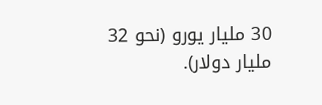30 مليار يورو (نحو 32 مليار دولار).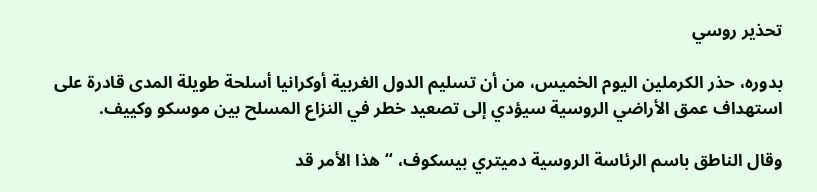تحذير روسي

بدوره، حذر الكرملين اليوم الخميس، من أن تسليم الدول الغربية أوكرانيا أسلحة طويلة المدى قادرة على استهداف عمق الأراضي الروسية سيؤدي إلى تصعيد خطر في النزاع المسلح بين موسكو وكييف.

وقال الناطق باسم الرئاسة الروسية دميتري بيسكوف، “هذا الأمر قد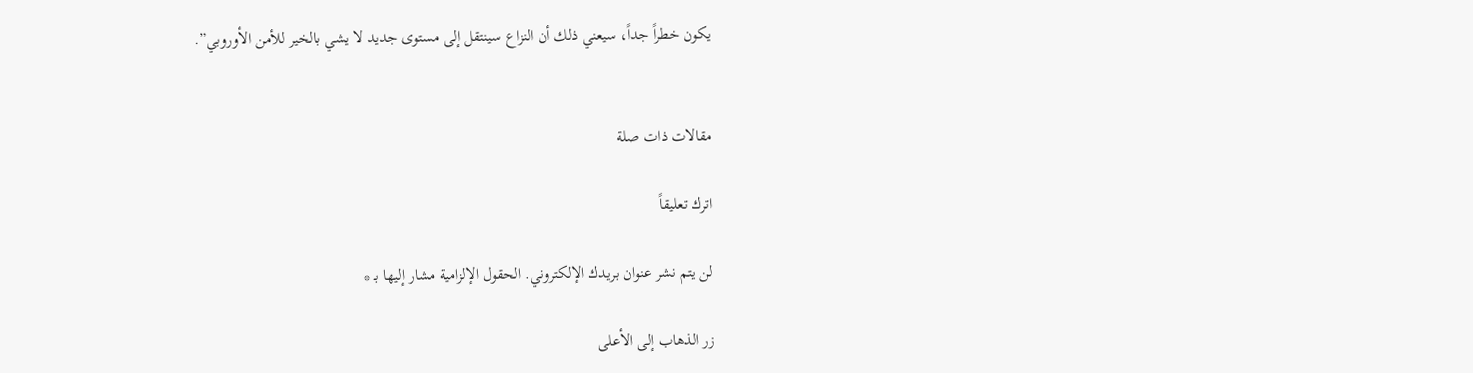يكون خطراً جداً، سيعني ذلك أن النزاع سينتقل إلى مستوى جديد لا يشي بالخير للأمن الأوروبي”.


مقالات ذات صلة

اترك تعليقاً

لن يتم نشر عنوان بريدك الإلكتروني. الحقول الإلزامية مشار إليها بـ *

زر الذهاب إلى الأعلى